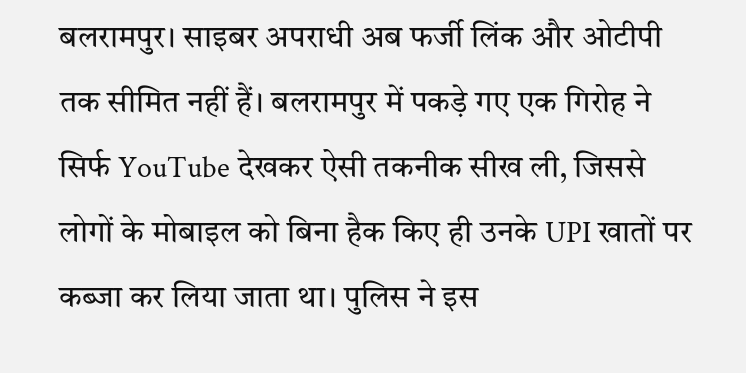बलरामपुर। साइबर अपराधी अब फर्जी लिंक और ओटीपी तक सीमित नहीं हैं। बलरामपुर में पकड़े गए एक गिरोह ने सिर्फ YouTube देखकर ऐसी तकनीक सीख ली, जिससे लोगों के मोबाइल को बिना हैक किए ही उनके UPI खातों पर कब्जा कर लिया जाता था। पुलिस ने इस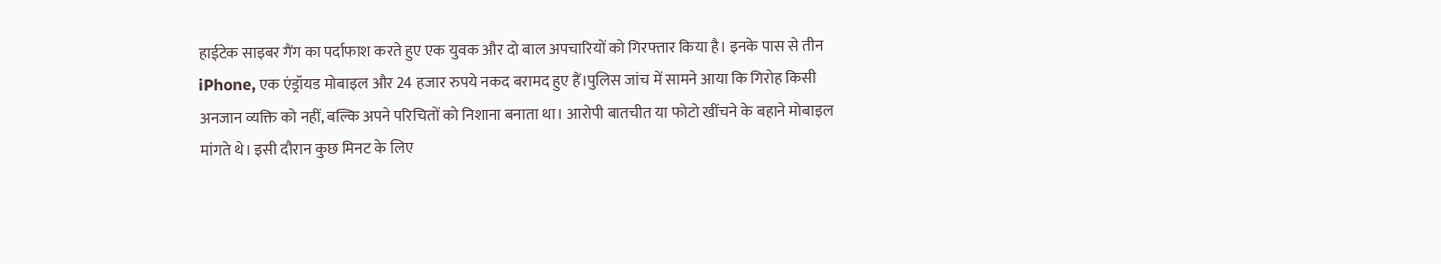हाईटेक साइबर गैंग का पर्दाफाश करते हुए एक युवक और दो बाल अपचारियों को गिरफ्तार किया है। इनके पास से तीन iPhone, एक एंड्रॉयड मोबाइल और 24 हजार रुपये नकद बरामद हुए हैं।पुलिस जांच में सामने आया कि गिरोह किसी अनजान व्यक्ति को नहीं, बल्कि अपने परिचितों को निशाना बनाता था। आरोपी बातचीत या फोटो खींचने के बहाने मोबाइल मांगते थे। इसी दौरान कुछ मिनट के लिए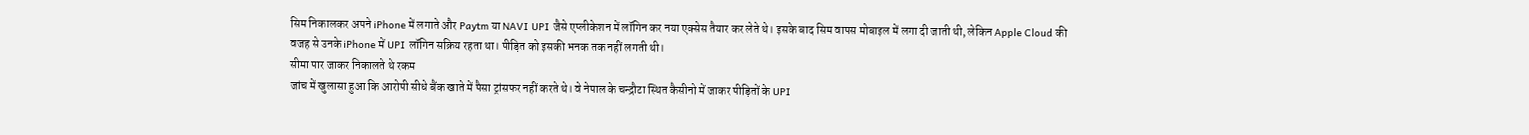सिम निकालकर अपने iPhone में लगाते और Paytm या NAVI UPI जैसे एप्लीकेशन में लॉगिन कर नया एक्सेस तैयार कर लेते थे। इसके बाद सिम वापस मोबाइल में लगा दी जाती थी, लेकिन Apple Cloud की वजह से उनके iPhone में UPI लॉगिन सक्रिय रहता था। पीड़ित को इसकी भनक तक नहीं लगती थी।
सीमा पार जाकर निकालते थे रकम
जांच में खुलासा हुआ कि आरोपी सीधे बैंक खाते में पैसा ट्रांसफर नहीं करते थे। वे नेपाल के चन्द्रौटा स्थित कैसीनो में जाकर पीड़ितों के UPI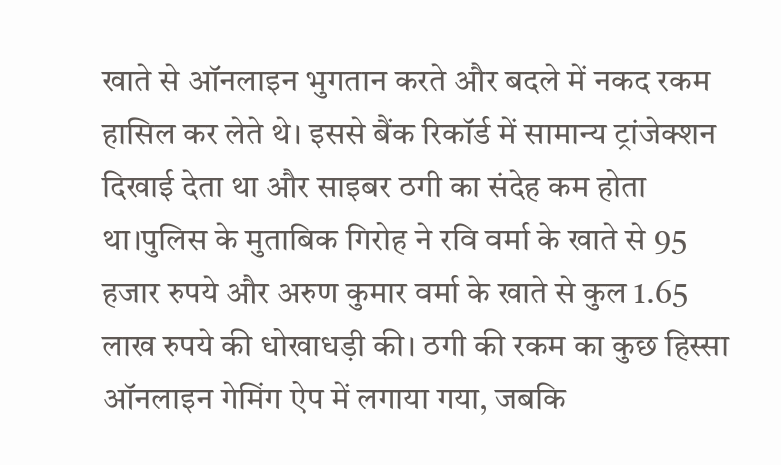खाते से ऑनलाइन भुगतान करते और बदले में नकद रकम हासिल कर लेते थे। इससे बैंक रिकॉर्ड में सामान्य ट्रांजेक्शन दिखाई देता था और साइबर ठगी का संदेह कम होता था।पुलिस के मुताबिक गिरोह ने रवि वर्मा के खाते से 95 हजार रुपये और अरुण कुमार वर्मा के खाते से कुल 1.65 लाख रुपये की धोखाधड़ी की। ठगी की रकम का कुछ हिस्सा ऑनलाइन गेमिंग ऐप में लगाया गया, जबकि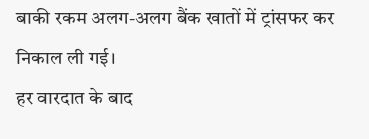बाकी रकम अलग-अलग बैंक खातों में ट्रांसफर कर निकाल ली गई।
हर वारदात के बाद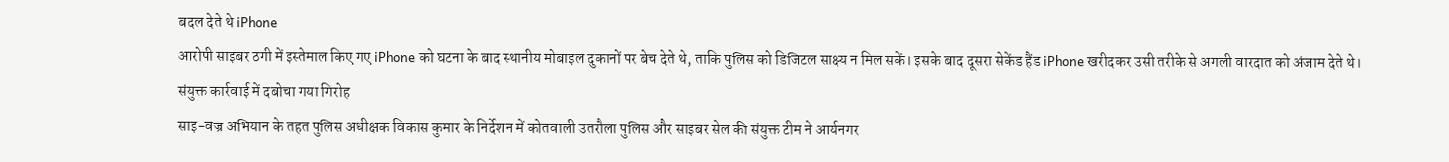बदल देते थे iPhone
आरोपी साइबर ठगी में इस्तेमाल किए गए iPhone को घटना के बाद स्थानीय मोबाइल दुकानों पर बेच देते थे, ताकि पुलिस को डिजिटल साक्ष्य न मिल सकें। इसके बाद दूसरा सेकेंड हैंड iPhone खरीदकर उसी तरीके से अगली वारदात को अंजाम देते थे।
संयुक्त कार्रवाई में दबोचा गया गिरोह
साइ-वज्र अभियान के तहत पुलिस अधीक्षक विकास कुमार के निर्देशन में कोतवाली उतरौला पुलिस और साइबर सेल की संयुक्त टीम ने आर्यनगर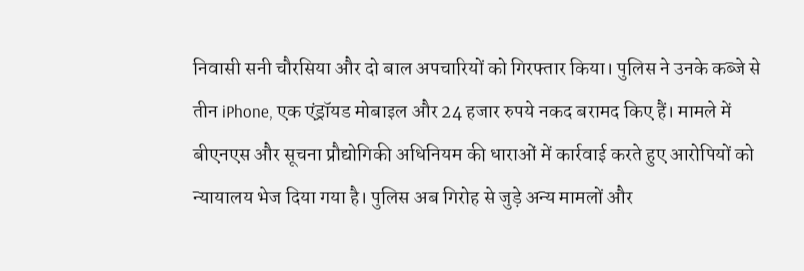निवासी सनी चौरसिया और दो बाल अपचारियों को गिरफ्तार किया। पुलिस ने उनके कब्जे से तीन iPhone, एक एंड्रॉयड मोबाइल और 24 हजार रुपये नकद बरामद किए हैं। मामले में बीएनएस और सूचना प्रौद्योगिकी अधिनियम की धाराओं में कार्रवाई करते हुए आरोपियों को न्यायालय भेज दिया गया है। पुलिस अब गिरोह से जुड़े अन्य मामलों और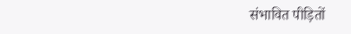संभावित पीड़ितों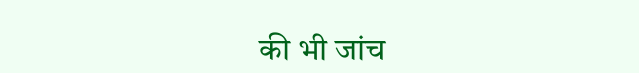की भी जांच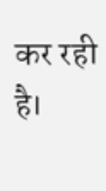कर रही है।